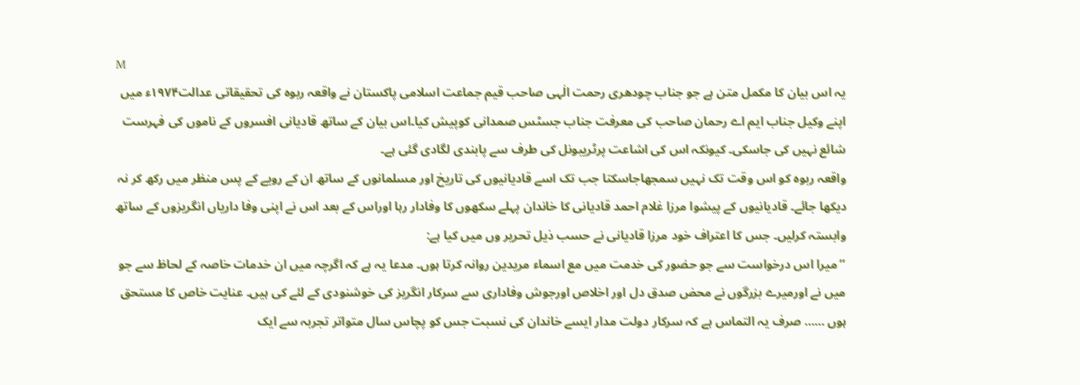M
یہ اس بیان کا مکمل متن ہے جو جناب چودھری رحمت الٰہی صاحب قیم جماعت اسلامی پاکستان نے واقعہ ربوہ کی تحقیقاتی عدالت۱۹۷۴ء میں اپنے وکیل جناب ایم اے رحمان صاحب کی معرفت جناب جسٹس صمدانی کوپیش کیا۔اس بیان کے ساتھ قادیانی افسروں کے ناموں کی فہرست شائع نہیں کی جاسکی۔ کیونکہ اس کی اشاعت پرٹریبونل کی طرف سے پابندی لگادی گئی ہے۔
واقعہ ربوہ کو اس وقت تک نہیں سمجھاجاسکتا جب تک اسے قادیانیوں کی تاریخ اور مسلمانوں کے ساتھ ان کے رویے کے پس منظر میں رکھ کر نہ دیکھا جائے۔ قادیانیوں کے پیشوا مرزا غلام احمد قادیانی کا خاندان پہلے سکھوں کا وفادار رہا اوراس کے بعد اس نے اپنی وفا داریاں انگریزوں کے ساتھ وابستہ کرلیں۔ جس کا اعتراف خود مرزا قادیانی نے حسب ذیل تحریر وں میں کیا ہے:
’’میرا اس درخواست سے جو حضور کی خدمت میں مع اسماء مریدین روانہ کرتا ہوں۔ مدعا یہ ہے کہ اگرچہ میں ان خدمات خاصہ کے لحاظ سے جو میں نے اورمیرے بزرگوں نے محض صدق دل اور اخلاص اورجوش وفاداری سے سرکار انگریز کی خوشنودی کے لئے کی ہیں۔ عنایت خاص کا مستحق ہوں …… صرف یہ التماس ہے کہ سرکار دولت مدار ایسے خاندان کی نسبت جس کو پچاس سال متواتر تجربہ سے ایک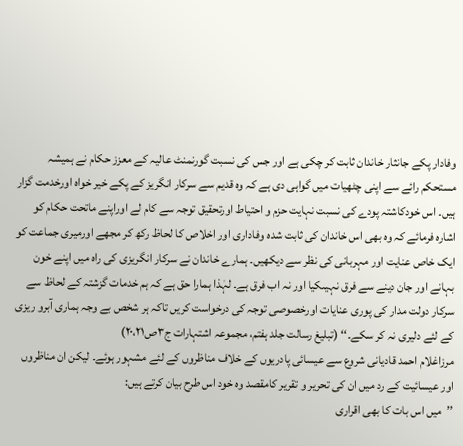وفادار پکے جانثار خاندان ثابت کر چکی ہے اور جس کی نسبت گورنمنٹ عالیہ کے معزز حکام نے ہمیشہ مستحکم رائے سے اپنی چٹھیات میں گواہی دی ہے کہ وہ قدیم سے سرکار انگریز کے پکے خیر خواہ اورخدمت گزار ہیں۔ اس خودکاشتہ پودے کی نسبت نہایت حزم و احتیاط اورتحقیق توجہ سے کام لے اوراپنے ماتحت حکام کو اشارہ فرمائے کہ وہ بھی اس خاندان کی ثابت شدہ وفاداری اور اخلاص کا لحاظ رکھ کر مجھے اورمیری جماعت کو ایک خاص عنایت اور مہربانی کی نظر سے دیکھیں۔ ہمارے خاندان نے سرکار انگریزی کی راہ میں اپنے خون بہانے اور جان دینے سے فرق نہیںکیا اور نہ اب فرق ہے۔ لہٰذا ہمارا حق ہے کہ ہم خدمات گزشتہ کے لحاظ سے سرکار دولت مدار کی پوری عنایات اورخصوصی توجہ کی درخواست کریں تاکہ ہر شخص بے وجہ ہماری آبرو ریزی کے لئے دلیری نہ کر سکے۔‘‘ (تبلیغ رسالت جلد ہفتم، مجموعہ اشتہارات ج۳ص۲۰،۲۱)
مرزاغلام احمد قادیانی شروع سے عیسائی پادریوں کے خلاف مناظروں کے لئے مشہور ہوئے۔ لیکن ان مناظروں اور عیسائیت کے رد میں ان کی تحریر و تقریر کامقصد وہ خود اس طرح بیان کرتے ہیں:
’’میں اس بات کا بھی اقراری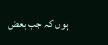ہوں کہ جب بعض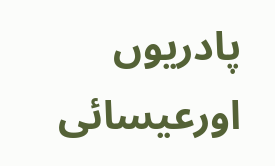پادریوں اورعیسائی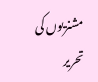مشنریوں کی تحریر